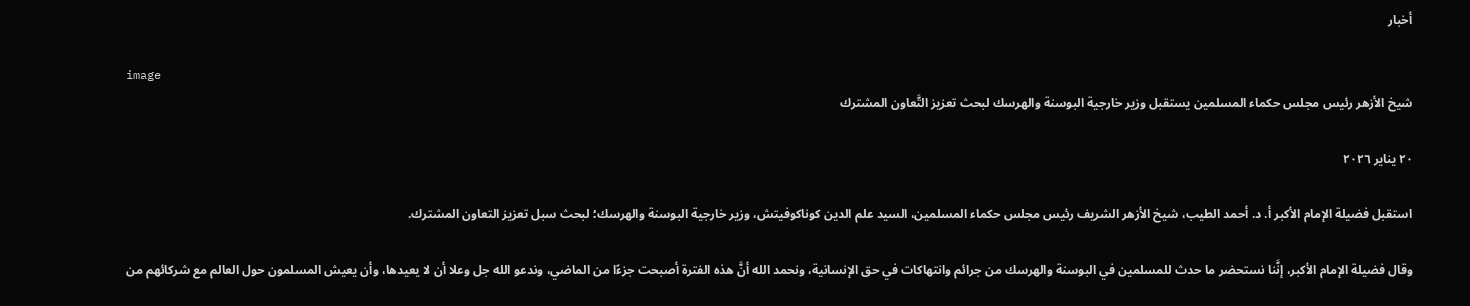أخبار

image
شيخ الأزهر رئيس مجلس حكماء المسلمين يستقبل وزير خارجية البوسنة والهرسك لبحث تعزيز التَّعاون المشترك

٢٠ يناير ٢٠٢٦

استقبل فضيلة الإمام الأكبر أ. د. أحمد الطيب، شيخ الأزهر الشريف رئيس مجلس حكماء المسلمين، السيد علم الدين كوناكوفيتش، وزير خارجية البوسنة والهرسك؛ لبحث سبل تعزيز التعاون المشترك.

وقال فضيلة الإمام الأكبر، إنَّنا نستحضر ما حدث للمسلمين في البوسنة والهرسك من جرائم وانتهاكات في حق الإنسانية، ونحمد الله أنَّ هذه الفترة أصبحت جزءًا من الماضي، وندعو الله جل وعلا أن لا يعيدها، وأن يعيش المسلمون حول العالم مع شركائهم من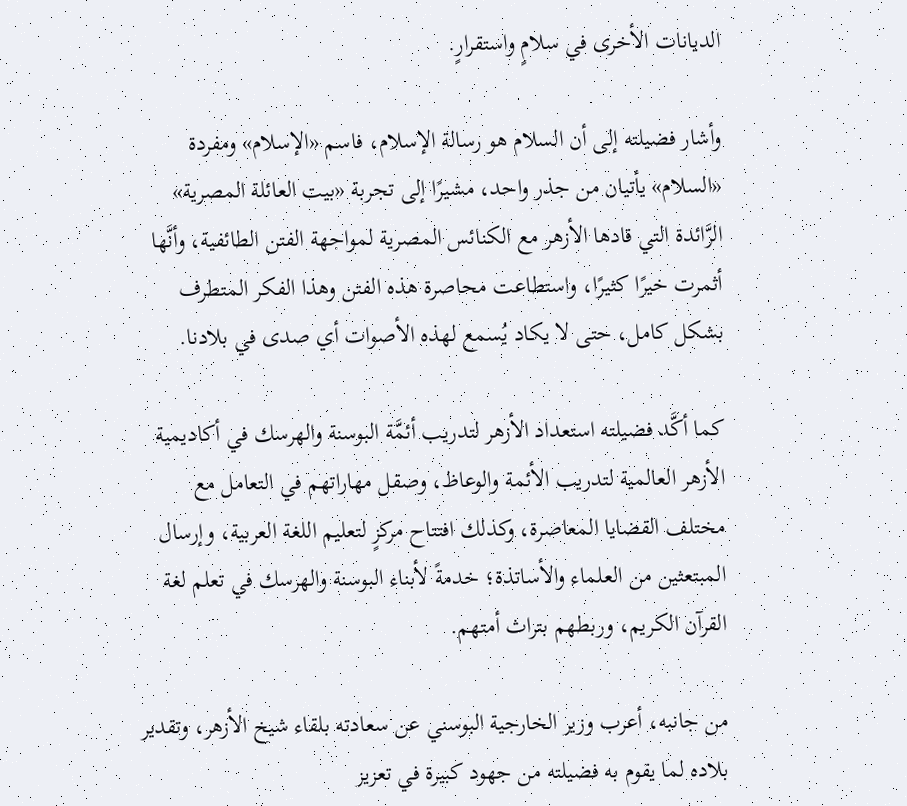الديانات الأخرى في سلامٍ واستقرارٍ.

وأشار فضيلته إلى أن السلام هو رسالة الإسلام، فاسم «الإسلام» ومفردة «السلام» يأتيان من جذر واحد، مشيرًا إلى تجربة «بيت العائلة المصرية» الرَّائدة التي قادها الأزهر مع الكنائس المصرية لمواجهة الفتن الطائفية، وأنَّها أثمرت خيرًا كثيرًا، واستطاعت محاصرة هذه الفتن وهذا الفكر المتطرف بشكل كامل، حتى لا يكاد يُسمع لهذه الأصوات أي صدى في بلادنا.

كما أكَّد فضيلته استعداد الأزهر لتدريب أئمَّة البوسنة والهرسك في أكاديمية الأزهر العالمية لتدريب الأئمة والوعاظ، وصقل مهاراتهم في التعامل مع مختلف القضايا المعاصرة، وكذلك افتتاح مركزٍ لتعليم اللغة العربية، وإرسال المبتعثين من العلماء والأساتذة؛ خدمةً لأبناء البوسنة والهرسك في تعلم لغة القرآن الكريم، وربطهم بتراث أمتهم.

من جانبه، أعرب وزير الخارجية البوسني عن سعادته بلقاء شيخ الأزهر، وتقدير بلاده لما يقوم به فضيلته من جهود كبيرة في تعزيز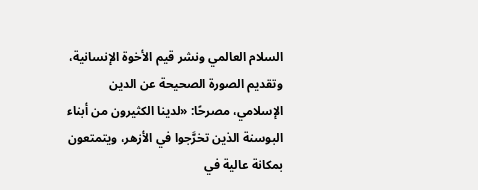السلام العالمي ونشر قيم الأخوة الإنسانية، وتقديم الصورة الصحيحة عن الدين الإسلامي، مصرحًا: «لدينا الكثيرون من أبناء البوسنة الذين تخرَّجوا في الأزهر، ويتمتعون بمكانة عالية في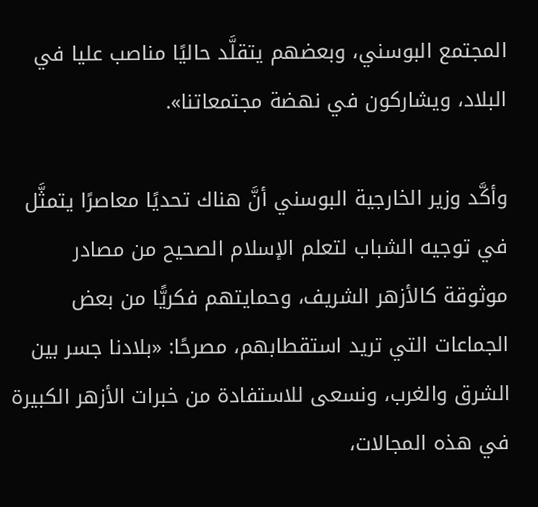المجتمع البوسني، وبعضهم يتقلَّد حاليًا مناصب عليا في البلاد، ويشاركون في نهضة مجتمعاتنا».

وأكَّد وزير الخارجية البوسني أنَّ هناك تحديًا معاصرًا يتمثَّل في توجيه الشباب لتعلم الإسلام الصحيح من مصادر موثوقة كالأزهر الشريف، وحمايتهم فكريًّا من بعض الجماعات التي تريد استقطابهم، مصرحًا: «بلادنا جسر بين الشرق والغرب، ونسعى للاستفادة من خبرات الأزهر الكبيرة في هذه المجالات،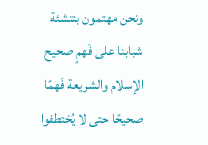ونحن مهتمون بتنشئة شبابنا على فَهمٍ صحيح الإسلام والشريعة فَهمًا صحيحًا حتى لا يُختطفوا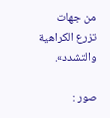من جهات تزرع الكراهية والتشدد».

صور :